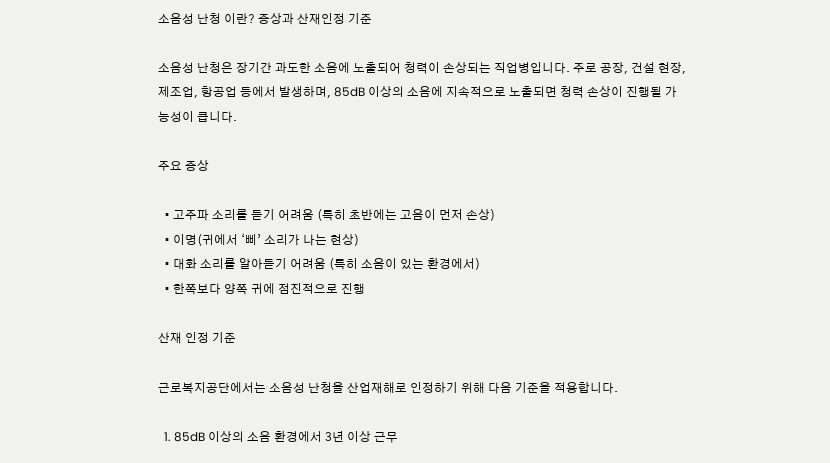소음성 난청 이란? 증상과 산재인정 기준

소음성 난청은 장기간 과도한 소음에 노출되어 청력이 손상되는 직업병입니다. 주로 공장, 건설 현장, 제조업, 항공업 등에서 발생하며, 85dB 이상의 소음에 지속적으로 노출되면 청력 손상이 진행될 가능성이 큽니다.

주요 증상

  • 고주파 소리를 듣기 어려움 (특히 초반에는 고음이 먼저 손상)
  • 이명(귀에서 ‘삐’ 소리가 나는 현상)
  • 대화 소리를 알아듣기 어려움 (특히 소음이 있는 환경에서)
  • 한쪽보다 양쪽 귀에 점진적으로 진행

산재 인정 기준

근로복지공단에서는 소음성 난청을 산업재해로 인정하기 위해 다음 기준을 적용합니다.

  1. 85dB 이상의 소음 환경에서 3년 이상 근무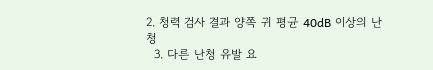2. 청력 검사 결과 양쪽 귀 평균 40dB 이상의 난청
  3. 다른 난청 유발 요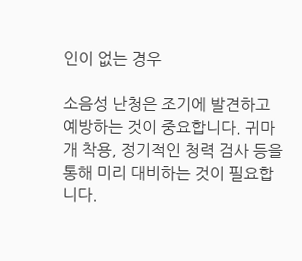인이 없는 경우

소음성 난청은 조기에 발견하고 예방하는 것이 중요합니다. 귀마개 착용, 정기적인 청력 검사 등을 통해 미리 대비하는 것이 필요합니다.